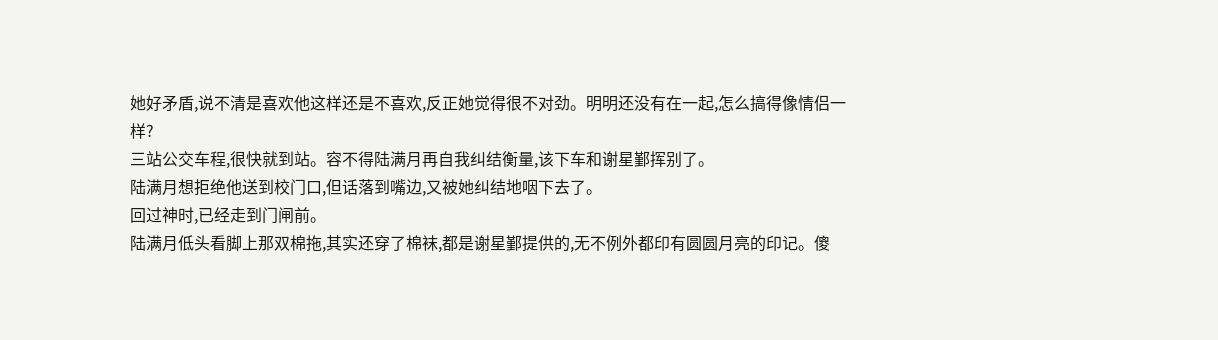她好矛盾,说不清是喜欢他这样还是不喜欢,反正她觉得很不对劲。明明还没有在一起,怎么搞得像情侣一样?
三站公交车程,很快就到站。容不得陆满月再自我纠结衡量,该下车和谢星鄞挥别了。
陆满月想拒绝他送到校门口,但话落到嘴边,又被她纠结地咽下去了。
回过神时,已经走到门闸前。
陆满月低头看脚上那双棉拖,其实还穿了棉袜,都是谢星鄞提供的,无不例外都印有圆圆月亮的印记。傻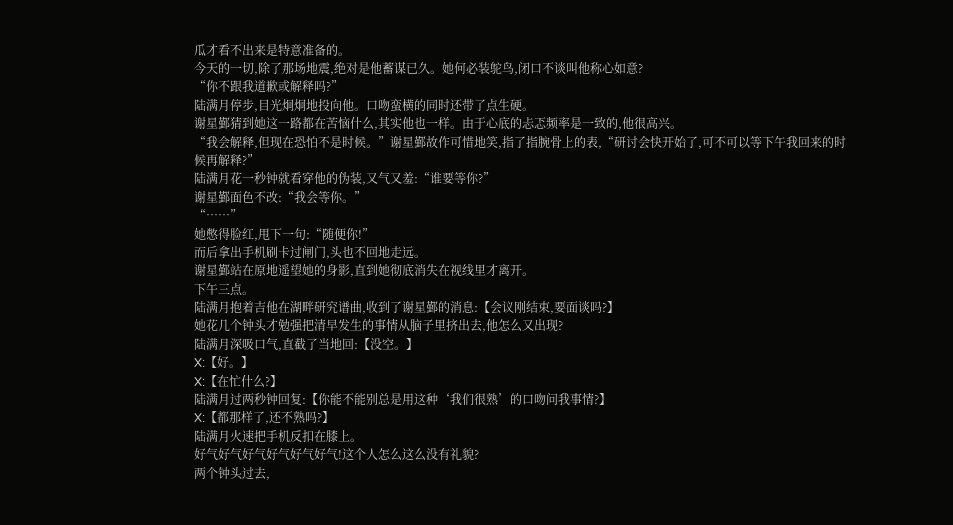瓜才看不出来是特意准备的。
今天的一切,除了那场地震,绝对是他蓄谋已久。她何必装鸵鸟,闭口不谈叫他称心如意?
“你不跟我道歉或解释吗?”
陆满月停步,目光炯炯地投向他。口吻蛮横的同时还带了点生硬。
谢星鄞猜到她这一路都在苦恼什么,其实他也一样。由于心底的忐忑频率是一致的,他很高兴。
“我会解释,但现在恐怕不是时候。”谢星鄞故作可惜地笑,指了指腕骨上的表,“研讨会快开始了,可不可以等下午我回来的时候再解释?”
陆满月花一秒钟就看穿他的伪装,又气又羞:“谁要等你?”
谢星鄞面色不改:“我会等你。”
“……”
她憋得脸红,甩下一句:“随便你!”
而后拿出手机刷卡过闸门,头也不回地走远。
谢星鄞站在原地遥望她的身影,直到她彻底消失在视线里才离开。
下午三点。
陆满月抱着吉他在湖畔研究谱曲,收到了谢星鄞的消息:【会议刚结束,要面谈吗?】
她花几个钟头才勉强把清早发生的事情从脑子里挤出去,他怎么又出现?
陆满月深吸口气,直截了当地回:【没空。】
X:【好。】
X:【在忙什么?】
陆满月过两秒钟回复:【你能不能别总是用这种‘我们很熟’的口吻问我事情?】
X:【都那样了,还不熟吗?】
陆满月火速把手机反扣在膝上。
好气好气好气好气好气好气!这个人怎么这么没有礼貌?
两个钟头过去,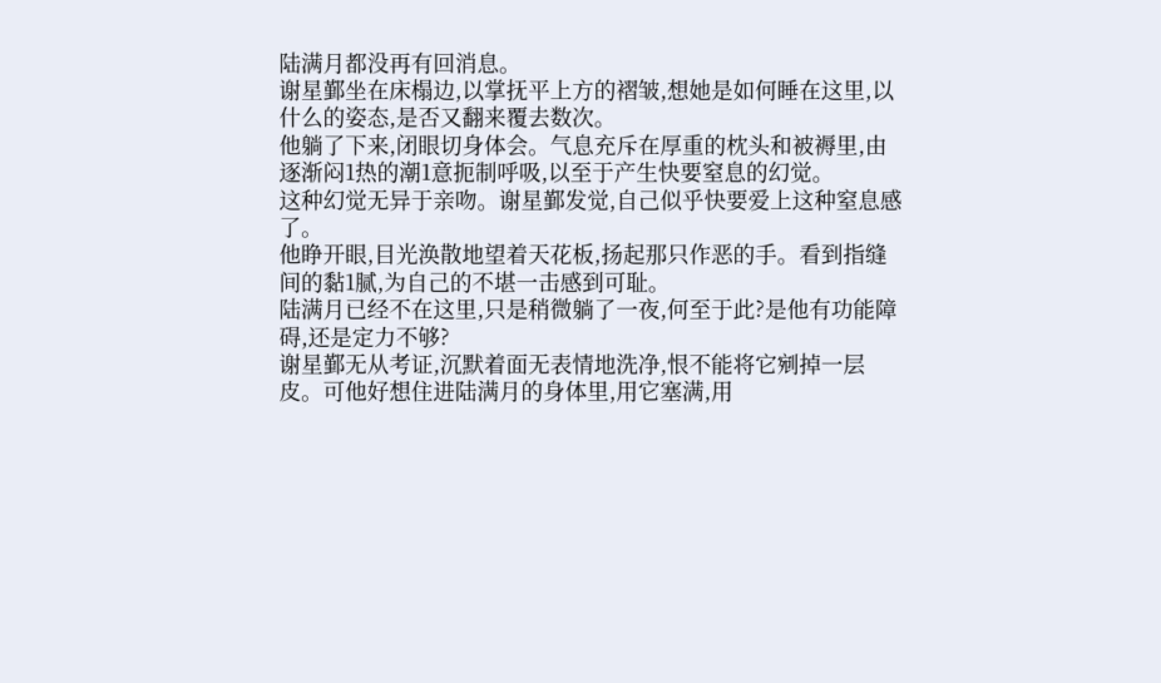陆满月都没再有回消息。
谢星鄞坐在床榻边,以掌抚平上方的褶皱,想她是如何睡在这里,以什么的姿态,是否又翻来覆去数次。
他躺了下来,闭眼切身体会。气息充斥在厚重的枕头和被褥里,由逐渐闷1热的潮1意扼制呼吸,以至于产生快要窒息的幻觉。
这种幻觉无异于亲吻。谢星鄞发觉,自己似乎快要爱上这种窒息感了。
他睁开眼,目光涣散地望着天花板,扬起那只作恶的手。看到指缝间的黏1腻,为自己的不堪一击感到可耻。
陆满月已经不在这里,只是稍微躺了一夜,何至于此?是他有功能障碍,还是定力不够?
谢星鄞无从考证,沉默着面无表情地洗净,恨不能将它剜掉一层皮。可他好想住进陆满月的身体里,用它塞满,用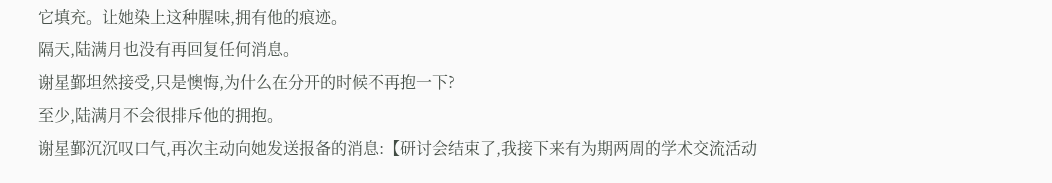它填充。让她染上这种腥味,拥有他的痕迹。
隔天,陆满月也没有再回复任何消息。
谢星鄞坦然接受,只是懊悔,为什么在分开的时候不再抱一下?
至少,陆满月不会很排斥他的拥抱。
谢星鄞沉沉叹口气,再次主动向她发送报备的消息:【研讨会结束了,我接下来有为期两周的学术交流活动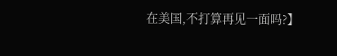在美国,不打算再见一面吗?】